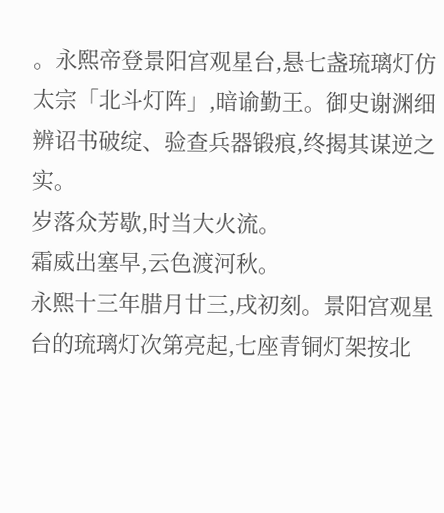。永熙帝登景阳宫观星台,悬七盏琉璃灯仿太宗「北斗灯阵」,暗谕勤王。御史谢渊细辨诏书破绽、验查兵器锻痕,终揭其谋逆之实。
岁落众芳歇,时当大火流。
霜威出塞早,云色渡河秋。
永熙十三年腊月廿三,戌初刻。景阳宫观星台的琉璃灯次第亮起,七座青铜灯架按北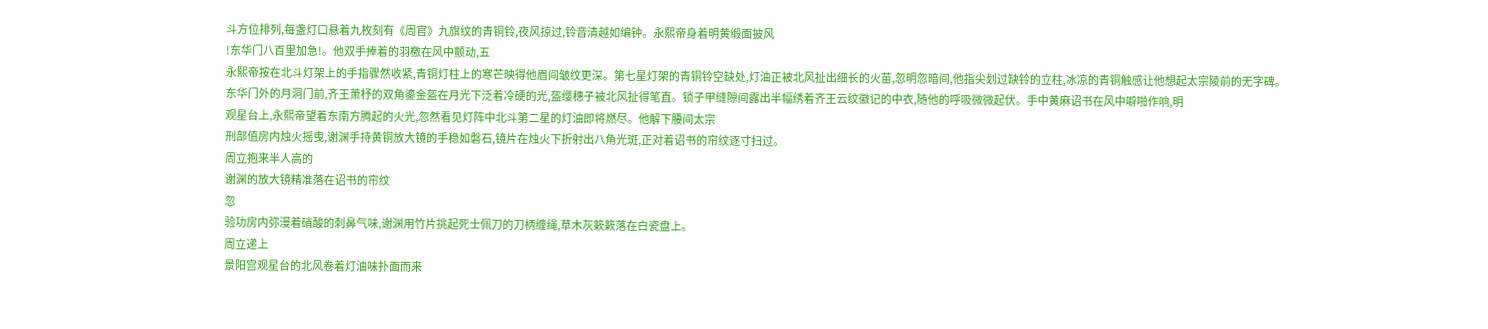斗方位排列,每盏灯口悬着九枚刻有《周官》九旗纹的青铜铃,夜风掠过,铃音清越如编钟。永熙帝身着明黄缎面披风
!东华门八百里加急!。他双手捧着的羽檄在风中颤动,五
永熙帝按在北斗灯架上的手指骤然收紧,青铜灯柱上的寒芒映得他眉间皱纹更深。第七星灯架的青铜铃空缺处,灯油正被北风扯出细长的火苗,忽明忽暗间,他指尖划过缺铃的立柱,冰凉的青铜触感让他想起太宗陵前的无字碑。
东华门外的月洞门前,齐王萧杼的双角鎏金盔在月光下泛着冷硬的光,盔缨穗子被北风扯得笔直。锁子甲缝隙间露出半幅绣着齐王云纹徽记的中衣,随他的呼吸微微起伏。手中黄麻诏书在风中噼啪作响,明
观星台上,永熙帝望着东南方腾起的火光,忽然看见灯阵中北斗第二星的灯油即将燃尽。他解下腰间太宗
刑部值房内烛火摇曳,谢渊手持黄铜放大镜的手稳如磐石,镜片在烛火下折射出八角光斑,正对着诏书的帘纹逐寸扫过。
周立抱来半人高的
谢渊的放大镜精准落在诏书的帘纹
忽
验功房内弥漫着硝酸的刺鼻气味,谢渊用竹片挑起死士佩刀的刀柄缠绳,草木灰簌簌落在白瓷盘上。
周立递上
景阳宫观星台的北风卷着灯油味扑面而来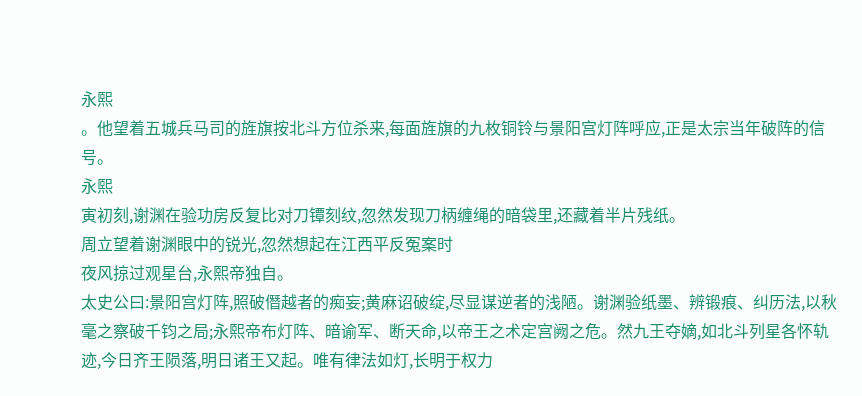永熙
。他望着五城兵马司的旌旗按北斗方位杀来,每面旌旗的九枚铜铃与景阳宫灯阵呼应,正是太宗当年破阵的信号。
永熙
寅初刻,谢渊在验功房反复比对刀镡刻纹,忽然发现刀柄缠绳的暗袋里,还藏着半片残纸。
周立望着谢渊眼中的锐光,忽然想起在江西平反冤案时
夜风掠过观星台,永熙帝独自。
太史公曰:景阳宫灯阵,照破僭越者的痴妄;黄麻诏破绽,尽显谋逆者的浅陋。谢渊验纸墨、辨锻痕、纠历法,以秋毫之察破千钧之局;永熙帝布灯阵、暗谕军、断天命,以帝王之术定宫阙之危。然九王夺嫡,如北斗列星各怀轨迹,今日齐王陨落,明日诸王又起。唯有律法如灯,长明于权力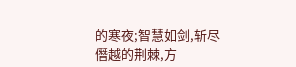的寒夜;智慧如剑,斩尽僭越的荆棘,方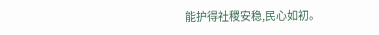能护得社稷安稳,民心如初。